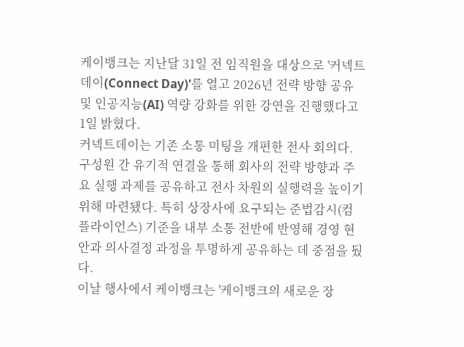케이뱅크는 지난달 31일 전 임직원을 대상으로 '커넥트데이(Connect Day)'를 열고 2026년 전략 방향 공유 및 인공지능(AI) 역량 강화를 위한 강연을 진행했다고 1일 밝혔다.
커넥트데이는 기존 소통 미팅을 개편한 전사 회의다. 구성원 간 유기적 연결을 통해 회사의 전략 방향과 주요 실행 과제를 공유하고 전사 차원의 실행력을 높이기 위해 마련됐다. 특히 상장사에 요구되는 준법감시(컴플라이언스) 기준을 내부 소통 전반에 반영해 경영 현안과 의사결정 과정을 투명하게 공유하는 데 중점을 뒀다.
이날 행사에서 케이뱅크는 '케이뱅크의 새로운 장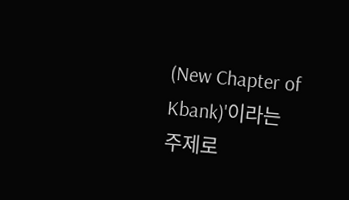(New Chapter of Kbank)'이라는 주제로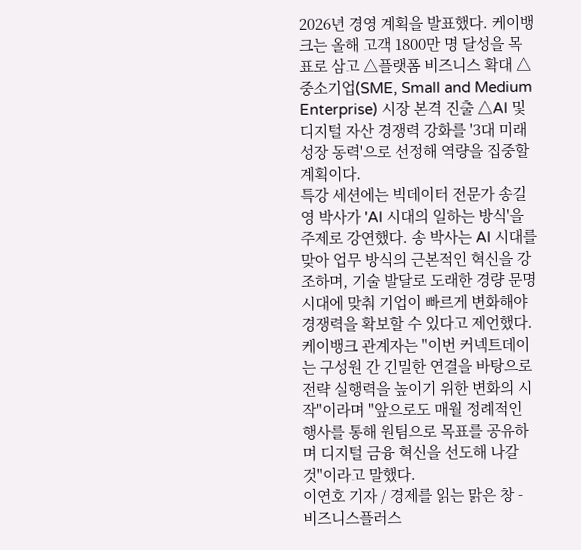2026년 경영 계획을 발표했다. 케이뱅크는 올해 고객 1800만 명 달성을 목표로 삼고 △플랫폼 비즈니스 확대 △중소기업(SME, Small and Medium Enterprise) 시장 본격 진출 △AI 및 디지털 자산 경쟁력 강화를 '3대 미래 성장 동력'으로 선정해 역량을 집중할 계획이다.
특강 세션에는 빅데이터 전문가 송길영 박사가 'AI 시대의 일하는 방식'을 주제로 강연했다. 송 박사는 AI 시대를 맞아 업무 방식의 근본적인 혁신을 강조하며, 기술 발달로 도래한 경량 문명 시대에 맞춰 기업이 빠르게 변화해야 경쟁력을 확보할 수 있다고 제언했다.
케이뱅크 관계자는 "이번 커넥트데이는 구성원 간 긴밀한 연결을 바탕으로 전략 실행력을 높이기 위한 변화의 시작"이라며 "앞으로도 매월 정례적인 행사를 통해 원팀으로 목표를 공유하며 디지털 금융 혁신을 선도해 나갈 것"이라고 말했다.
이연호 기자 / 경제를 읽는 맑은 창 - 비즈니스플러스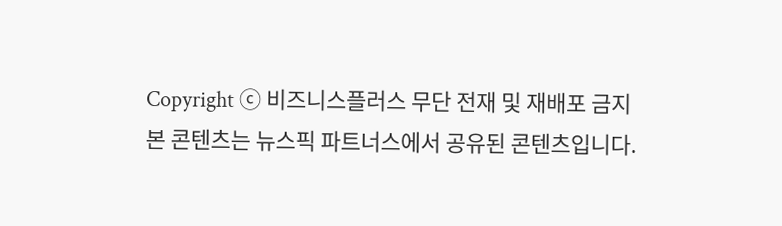Copyright ⓒ 비즈니스플러스 무단 전재 및 재배포 금지
본 콘텐츠는 뉴스픽 파트너스에서 공유된 콘텐츠입니다.